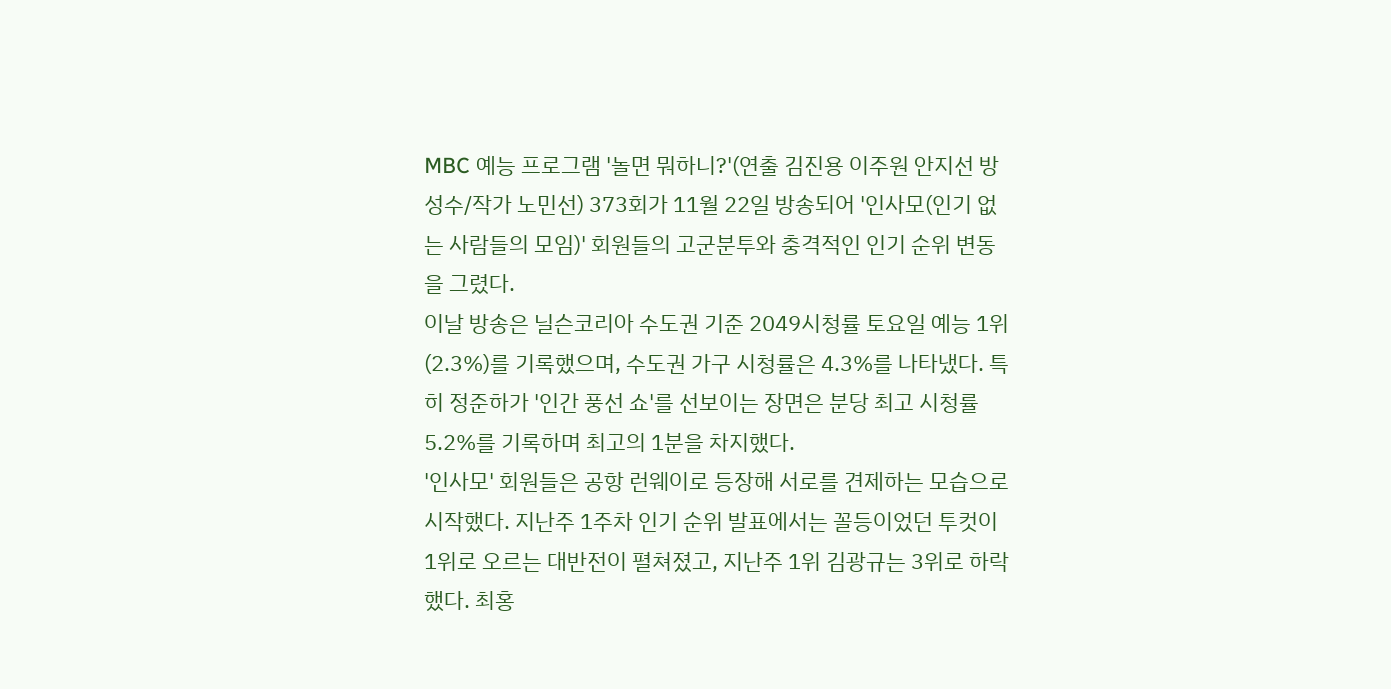MBC 예능 프로그램 '놀면 뭐하니?'(연출 김진용 이주원 안지선 방성수/작가 노민선) 373회가 11월 22일 방송되어 '인사모(인기 없는 사람들의 모임)' 회원들의 고군분투와 충격적인 인기 순위 변동을 그렸다.
이날 방송은 닐슨코리아 수도권 기준 2049시청률 토요일 예능 1위(2.3%)를 기록했으며, 수도권 가구 시청률은 4.3%를 나타냈다. 특히 정준하가 '인간 풍선 쇼'를 선보이는 장면은 분당 최고 시청률 5.2%를 기록하며 최고의 1분을 차지했다.
'인사모' 회원들은 공항 런웨이로 등장해 서로를 견제하는 모습으로 시작했다. 지난주 1주차 인기 순위 발표에서는 꼴등이었던 투컷이 1위로 오르는 대반전이 펼쳐졌고, 지난주 1위 김광규는 3위로 하락했다. 최홍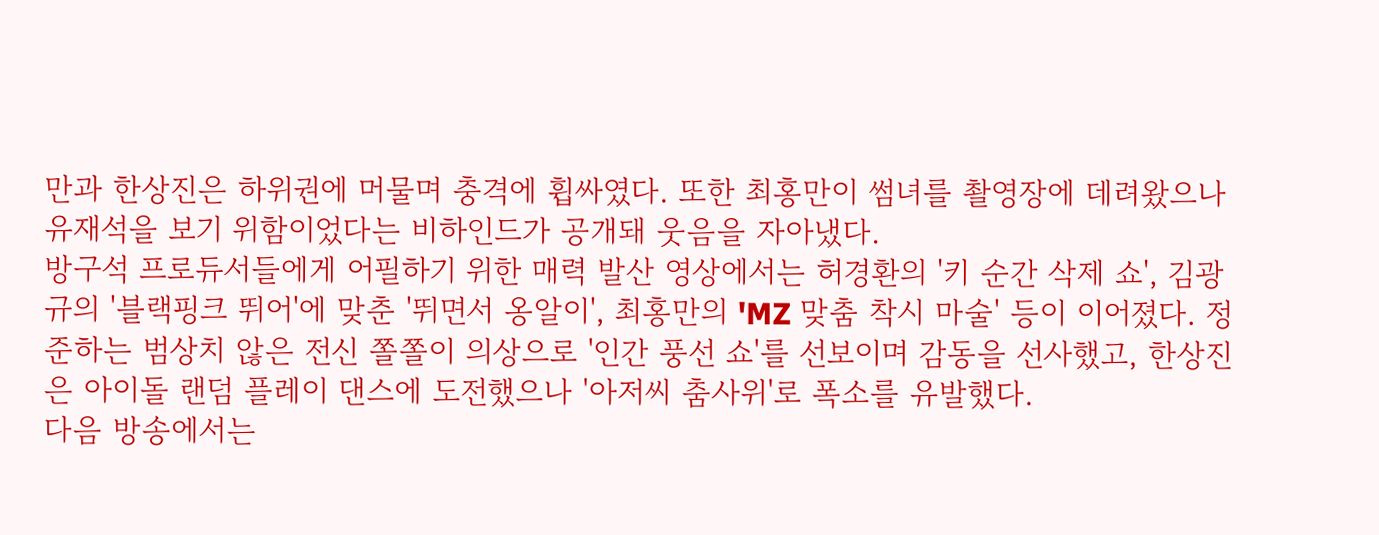만과 한상진은 하위권에 머물며 충격에 휩싸였다. 또한 최홍만이 썸녀를 촬영장에 데려왔으나 유재석을 보기 위함이었다는 비하인드가 공개돼 웃음을 자아냈다.
방구석 프로듀서들에게 어필하기 위한 매력 발산 영상에서는 허경환의 '키 순간 삭제 쇼', 김광규의 '블랙핑크 뛰어'에 맞춘 '뛰면서 옹알이', 최홍만의 'MZ 맞춤 착시 마술' 등이 이어졌다. 정준하는 범상치 않은 전신 쫄쫄이 의상으로 '인간 풍선 쇼'를 선보이며 감동을 선사했고, 한상진은 아이돌 랜덤 플레이 댄스에 도전했으나 '아저씨 춤사위'로 폭소를 유발했다.
다음 방송에서는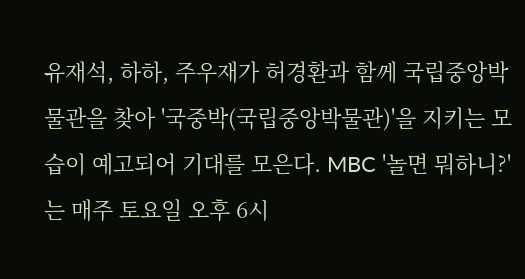유재석, 하하, 주우재가 허경환과 함께 국립중앙박물관을 찾아 '국중박(국립중앙박물관)'을 지키는 모습이 예고되어 기대를 모은다. MBC '놀면 뭐하니?'는 매주 토요일 오후 6시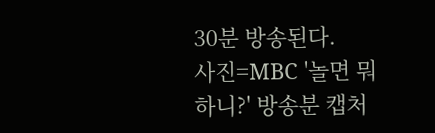30분 방송된다.
사진=MBC '놀면 뭐하니?' 방송분 캡처